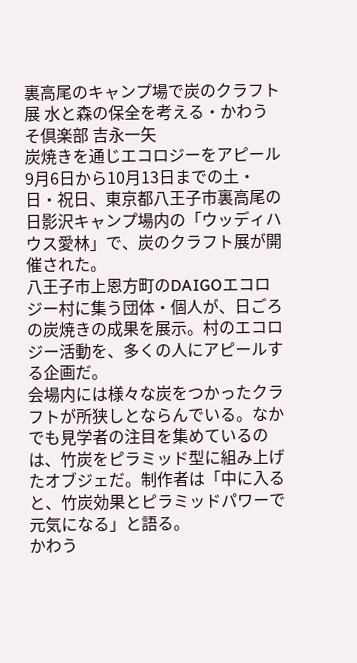裏高尾のキャンプ場で炭のクラフト展 水と森の保全を考える・かわうそ倶楽部 吉永一矢
炭焼きを通じエコロジーをアピール
9月6日から10月13日までの土・日・祝日、東京都八王子市裏高尾の日影沢キャンプ場内の「ウッディハウス愛林」で、炭のクラフト展が開催された。
八王子市上恩方町のDAIGOエコロジー村に集う団体・個人が、日ごろの炭焼きの成果を展示。村のエコロジー活動を、多くの人にアピールする企画だ。
会場内には様々な炭をつかったクラフトが所狭しとならんでいる。なかでも見学者の注目を集めているのは、竹炭をピラミッド型に組み上げたオブジェだ。制作者は「中に入ると、竹炭効果とピラミッドパワーで元気になる」と語る。
かわう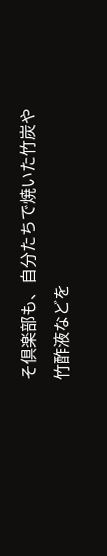そ倶楽部も、自分たちで焼いた竹炭や竹酢液などを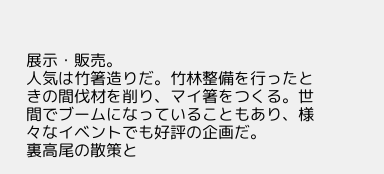展示・販売。
人気は竹箸造りだ。竹林整備を行ったときの間伐材を削り、マイ箸をつくる。世間でブームになっていることもあり、様々なイベントでも好評の企画だ。
裏高尾の散策と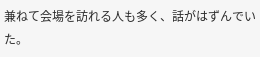兼ねて会場を訪れる人も多く、話がはずんでいた。